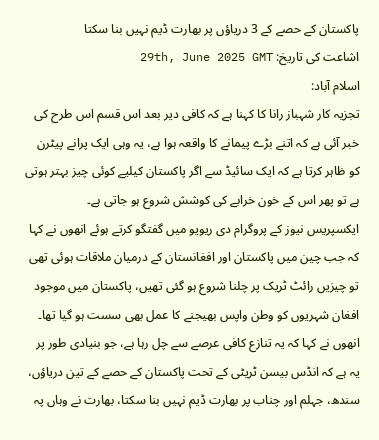پاکستان کے حصے کے 3 دریاؤں پر بھارت ڈیم نہیں بنا سکتا
اشاعت کی تاریخ: 29th, June 2025 GMT
اسلام آباد:
تجزیہ کار شہباز رانا کا کہنا ہے کہ کافی دیر بعد اس قسم اس طرح کی خبر آئی ہے کہ اتنے بڑے پیمانے کا واقعہ ہوا ہے، یہ وہی ایک پرانے پیٹرن کو ظاہر کرتا ہے کہ ایک سائیڈ سے اگر پاکستان کیلیے کوئی چیز بہتر ہوتی ہے تو پھر اس کے خون خرابے کی کوشش شروع ہو جاتی ہے۔
ایکسپریس نیوز کے پروگرام دی ریویو میں گفتگو کرتے ہوئے انھوں نے کہا کہ جب چین میں پاکستان اور افغانستان کے درمیان ملاقات ہوئی تھی تو چیزیں رائٹ ٹریک پر چلنا شروع ہو گئی تھیں، پاکستان میں موجود افغان شہریوں کو وطن واپس بھیجنے کا عمل بھی سست ہو گیا تھا۔
انھوں نے کہا کہ یہ تنازع کافی عرصے سے چل رہا ہے، جو بنیادی طور پر یہ ہے کہ انڈس بیسن ٹریٹی کے تحت پاکستان کے حصے کے تین دریاؤں، سندھ، جہلم اور چناب پر بھارت ڈیم نہیں بنا سکتا، بھارت نے وہاں پہ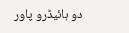دو ہائیڈرو پاور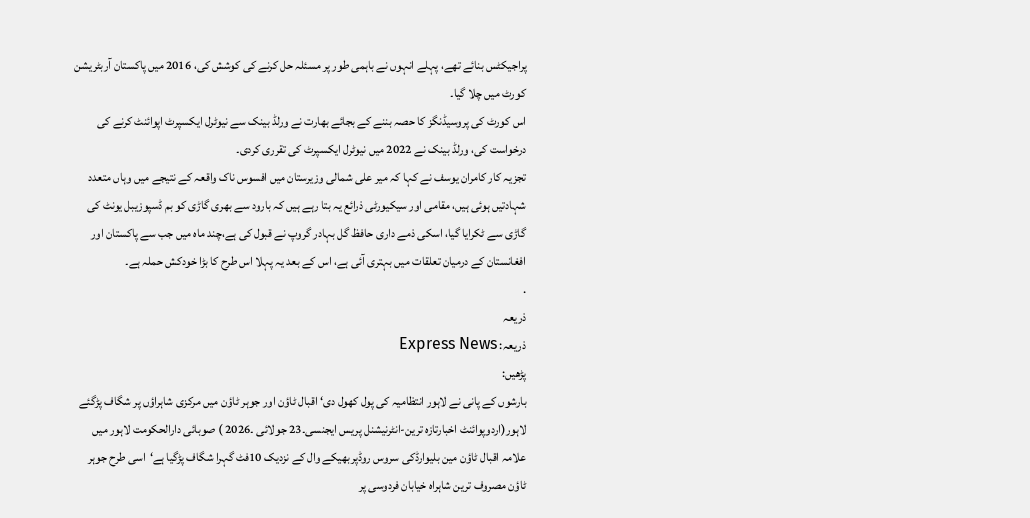پراجیکٹس بنائے تھے، پہلے انہوں نے باہمی طور پر مسئلہ حل کرنے کی کوشش کی، 2016 میں پاکستان آربٹریشن کورٹ میں چلا گیا۔
اس کورٹ کی پروسیڈنگز کا حصہ بننے کے بجائے بھارت نے ورلڈ بینک سے نیوٹرل ایکسپرٹ اپوائنٹ کرنے کی درخواست کی، ورلڈ بینک نے 2022 میں نیوٹرل ایکسپرٹ کی تقرری کردی۔
تجزیہ کار کامران یوسف نے کہا کہ میر علی شمالی وزیرستان میں افسوس ناک واقعہ کے نتیجے میں وہاں متعدد شہادتیں ہوئی ہیں، مقامی اور سیکیورٹی ذرائع یہ بتا رہے ہیں کہ بارود سے بھری گاڑی کو بم ڈسپوزیبل یونٹ کی گاڑی سے ٹکرایا گیا، اسکی ذمے داری حافظ گل بہادر گروپ نے قبول کی ہے،چند ماہ میں جب سے پاکستان اور افغانستان کے درمیان تعلقات میں بہتری آئی ہے، اس کے بعد یہ پہلا اس طرح کا بڑا خودکش حملہ ہے۔
.
ذریعہ
ذریعہ: Express News
پڑھیں:
بارشوں کے پانی نے لاہور انتظامیہ کی پول کھول دی‘ اقبال ٹاؤن اور جوہر ٹاؤن میں مرکزی شاہراؤں پر شگاف پڑگئے
لاہور(اردوپوائنٹ اخبارتازہ ترین-انٹرنیشنل پریس ایجنسی۔23 جولائی ۔2026 ) صوبائی دارالحکومت لاہور میں علامہ اقبال ٹاؤن مین بلیوارڈکی سروس روڈپربھیکے وال کے نزدیک 10فٹ گہرا شگاف پڑگیا ہے‘اسی طرح جوہر ٹاؤن مصروف ترین شاہراہ خیابان فردوسی پر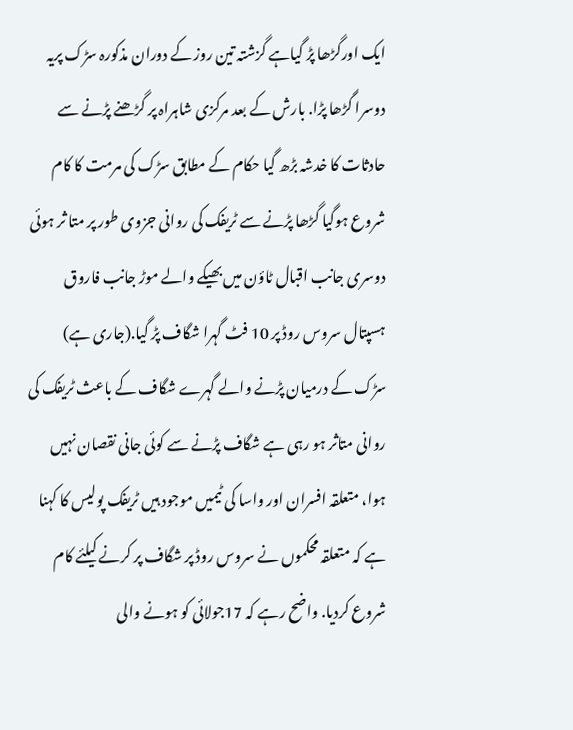ایک اورگڑھا پڑ گیاہے گزشتہ تین روز کے دوران مذکورہ سڑک پریہ دوسرا گڑھا پڑا. بارش کے بعد مرکزی شاہراہ پر گڑھنے پڑنے سے حادثات کا خدشہ بڑھ گیا حکام کے مطابق سڑک کی مرمت کا کام شروع ہوگیا گڑھا پڑنے سے ٹریفک کی روانی جزوی طور پر متا ثر ہوئی دوسری جانب اقبال ٹاؤن میں بھیکے والے موڑ جانب فاروق ہسپتال سروس روڈ پر 10 فٹ گہرا شگاف پڑ گیا.(جاری ہے)
سڑک کے درمیان پڑنے والے گہرے شگاف کے باعث ٹریفک کی روانی متاثر ہو رہی ہے شگاف پڑنے سے کوئی جانی نقصان نہیں ہوا، متعلقہ افسران اور واسا کی ٹیمیں موجود ہیں ٹریفک پولیس کا کہنا ہے کہ متعلقہ محکموں نے سروس روڈ پر شگاف پر کرنے کیلئے کام شروع کردیا. واضح رہے کہ 17جولائی کو ہونے والی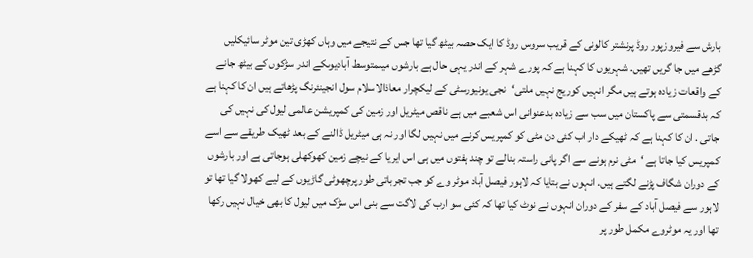بارش سے فیروزپور روڈ پرنشتر کالونی کے قریب سروس روڈ کا ایک حصہ بیٹھ گیا تھا جس کے نتیجے میں وہاں کھڑی تین موٹر سائیکلیں گڑھے میں جا گریں تھیں. شہریوں کا کہنا ہے کہ پورے شہر کے اندر یہی حال ہے بارشوں میںمتوسط آبادیوںکے اندر سڑکوں کے بیٹھ جانے کے واقعات زیادہ ہوتے ہیں مگر انہیں کوریج نہیں ملتی‘نجی یونیورسٹی کے لیکچرار معاذالاسلام سول انجینئرنگ پڑھاتے ہیں ان کا کہنا ہے کہ بدقسمتی سے پاکستان میں سب سے زیادہ بدعنوانی اس شعبے میں ہے ناقص میٹریل اور زمین کی کمپریشن عالمی لیول کی نہیں کی جاتی . ان کا کہنا ہے کہ ٹھیکے دار اب کئی دن مٹی کو کمپریس کرنے میں نہیں لگا اور نہ ہی میٹریل ڈالنے کے بعد ٹھیک طریقے سے اسے کمپریس کیا جاتا ہے ‘مٹی نرم ہونے سے اگر پانی راستہ بنالے تو چند ہفتوں میں ہی اس ایریا کے نیچے زمین کھوکھلی ہوجاتی ہے اور بارشوں کے دوران شگاف پڑنے لگتے ہیں. انہوں نے بتایا کہ لاہور فیصل آباد موٹر وے کو جب تجرباتی طور پرچھوٹی گاڑیوں کے لیے کھولا گیا تھا تو لاہور سے فیصل آباد کے سفر کے دوران انہوں نے نوٹ کیا تھا کہ کئی سو ارب کی لاگت سے بنی اس سڑک میں لیول کا بھی خیال نہیں رکھا تھا اور یہ موٹروے مکمل طور پر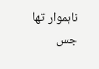ناہموار تھا جس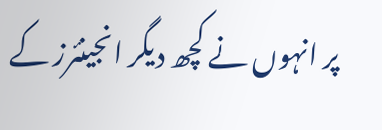پر انہوں نے کچھ دیگر انجینئرز کے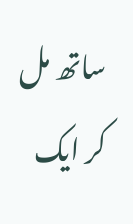ساتھ مل کر ایک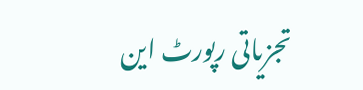تجزیاتی رپورٹ این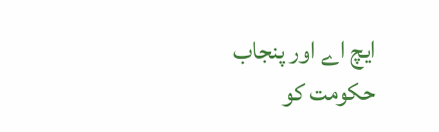ایچ اے اور پنجاب حکومت کو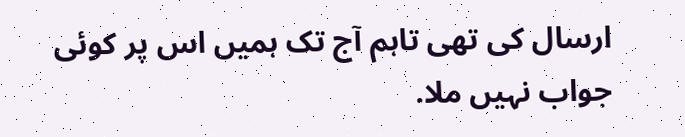ارسال کی تھی تاہم آج تک ہمیں اس پر کوئی جواب نہیں ملا.